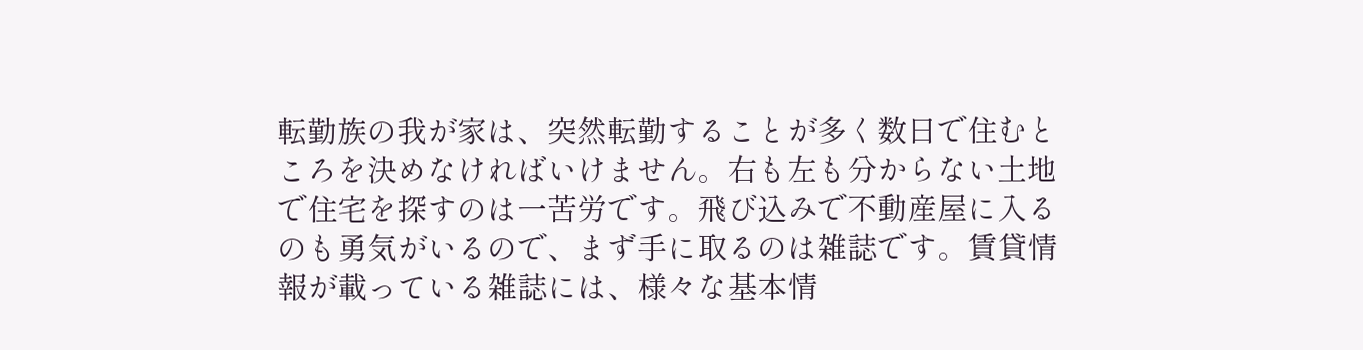転勤族の我が家は、突然転勤することが多く数日で住むところを決めなければいけません。右も左も分からない土地で住宅を探すのは一苦労です。飛び込みで不動産屋に入るのも勇気がいるので、まず手に取るのは雑誌です。賃貸情報が載っている雑誌には、様々な基本情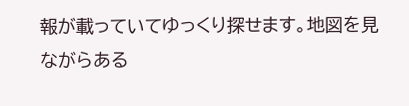報が載っていてゆっくり探せます。地図を見ながらある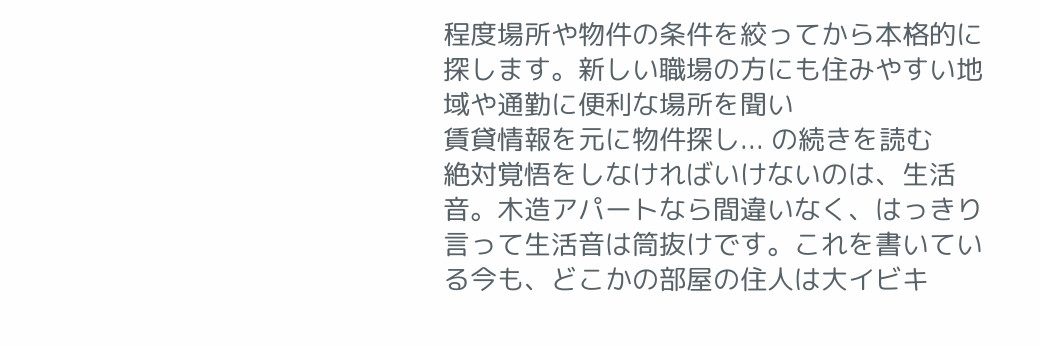程度場所や物件の条件を絞ってから本格的に探します。新しい職場の方にも住みやすい地域や通勤に便利な場所を聞い
賃貸情報を元に物件探し... の続きを読む
絶対覚悟をしなければいけないのは、生活音。木造アパートなら間違いなく、はっきり言って生活音は筒抜けです。これを書いている今も、どこかの部屋の住人は大イビキ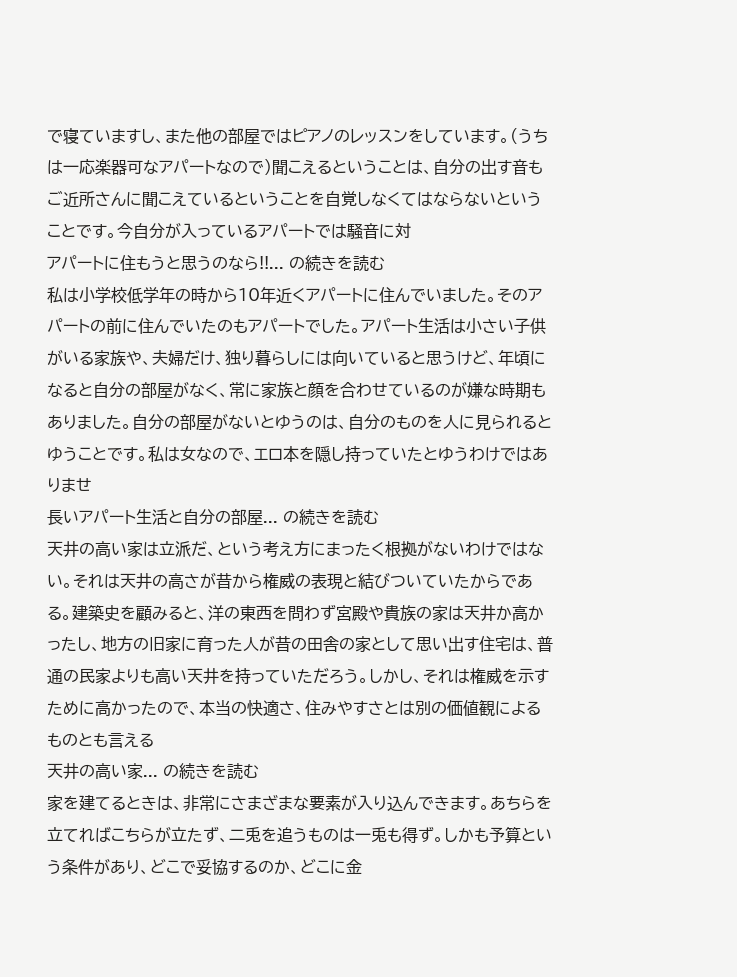で寝ていますし、また他の部屋ではピアノのレッスンをしています。(うちは一応楽器可なアパートなので)聞こえるということは、自分の出す音もご近所さんに聞こえているということを自覚しなくてはならないということです。今自分が入っているアパートでは騒音に対
アパートに住もうと思うのなら!!... の続きを読む
私は小学校低学年の時から10年近くアパートに住んでいました。そのアパートの前に住んでいたのもアパートでした。アパート生活は小さい子供がいる家族や、夫婦だけ、独り暮らしには向いていると思うけど、年頃になると自分の部屋がなく、常に家族と顔を合わせているのが嫌な時期もありました。自分の部屋がないとゆうのは、自分のものを人に見られるとゆうことです。私は女なので、エロ本を隠し持っていたとゆうわけではありませ
長いアパート生活と自分の部屋... の続きを読む
天井の高い家は立派だ、という考え方にまったく根拠がないわけではない。それは天井の高さが昔から権威の表現と結びついていたからである。建築史を顧みると、洋の東西を問わず宮殿や貴族の家は天井か高かったし、地方の旧家に育った人が昔の田舎の家として思い出す住宅は、普通の民家よりも高い天井を持っていただろう。しかし、それは権威を示すために高かったので、本当の快適さ、住みやすさとは別の価値観によるものとも言える
天井の高い家... の続きを読む
家を建てるときは、非常にさまざまな要素が入り込んできます。あちらを立てればこちらが立たず、二兎を追うものは一兎も得ず。しかも予算という条件があり、どこで妥協するのか、どこに金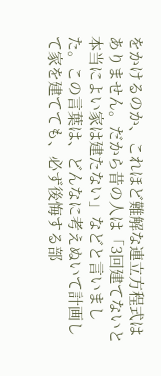をかけるのか、これほど難解な連立方程式はありません。だから昔の人は「3回建てないと本当によい家は建たない」などと言いました。この言葉は、どんなに考えぬいて計画して家を建てても、必ず後悔する部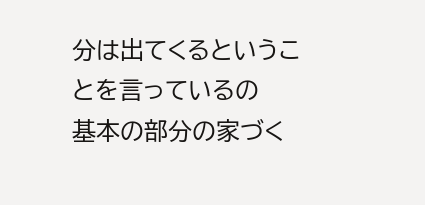分は出てくるということを言っているの
基本の部分の家づく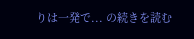りは一発で... の続きを読む